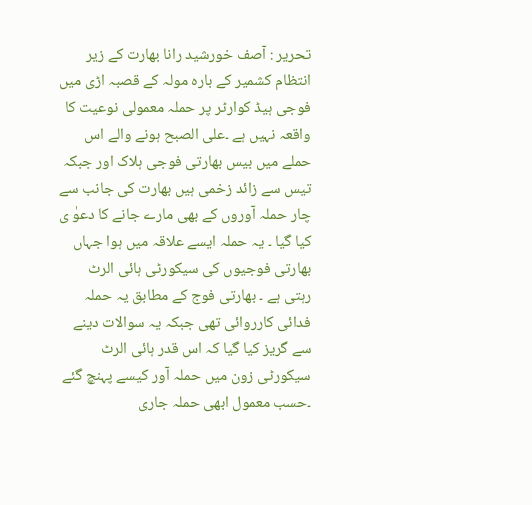تحریر : آصف خورشید رانا بھارت کے زیر انتظام کشمیر کے بارہ مولہ کے قصبہ اڑی میں فوجی ہیڈ کوارٹر پر حملہ معمولی نوعیت کا واقعہ نہیں ہے ۔علی الصبح ہونے والے اس حملے میں بیس بھارتی فوجی ہلاک اور جبکہ تیس سے زائد زخمی ہیں بھارت کی جانب سے چار حملہ آوروں کے بھی مارے جانے کا دعوٰ ی کیا گیا ۔ یہ حملہ ایسے علاقہ میں ہوا جہاں بھارتی فوجیوں کی سیکورٹی ہائی الرٹ رہتی ہے ۔ بھارتی فوج کے مطابق یہ حملہ فدائی کارروائی تھی جبکہ یہ سوالات دینے سے گریز کیا گیا کہ اس قدر ہائی الرٹ سیکورٹی زون میں حملہ آور کیسے پہنچ گئے ۔حسب معمول ابھی حملہ جاری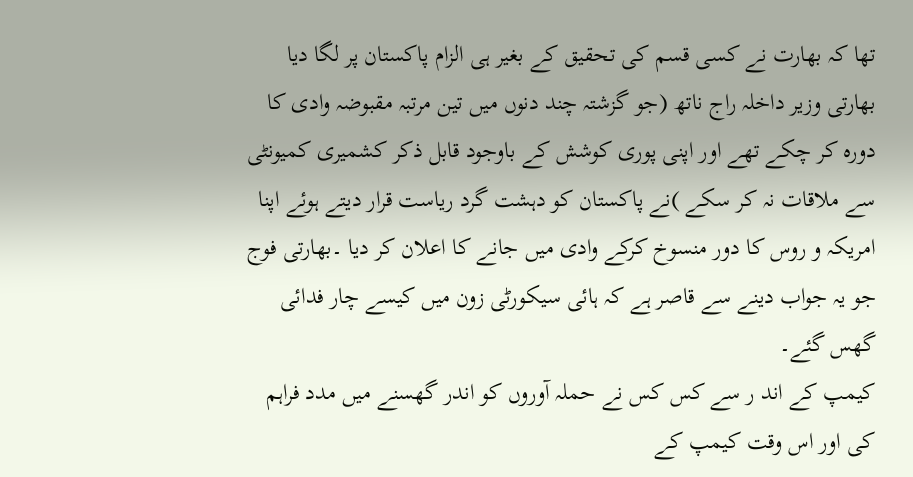تھا کہ بھارت نے کسی قسم کی تحقیق کے بغیر ہی الزام پاکستان پر لگا دیا بھارتی وزیر داخلہ راج ناتھ (جو گزشتہ چند دنوں میں تین مرتبہ مقبوضہ وادی کا دورہ کر چکے تھے اور اپنی پوری کوشش کے باوجود قابل ذکر کشمیری کمیونٹی سے ملاقات نہ کر سکے )نے پاکستان کو دہشت گرد ریاست قرار دیتے ہوئے اپنا امریکہ و روس کا دور منسوخ کرکے وادی میں جانے کا اعلان کر دیا ۔بھارتی فوج جو یہ جواب دینے سے قاصر ہے کہ ہائی سیکورٹی زون میں کیسے چار فدائی گھس گئے۔
کیمپ کے اند ر سے کس کس نے حملہ آوروں کو اندر گھسنے میں مدد فراہم کی اور اس وقت کیمپ کے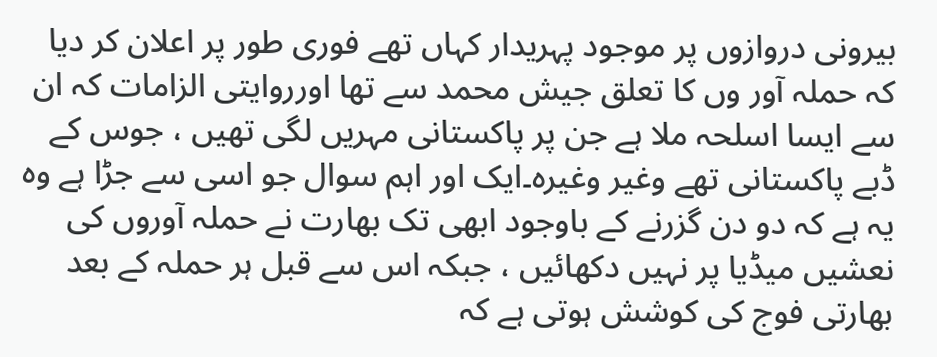بیرونی دروازوں پر موجود پہریدار کہاں تھے فوری طور پر اعلان کر دیا کہ حملہ آور وں کا تعلق جیش محمد سے تھا اورروایتی الزامات کہ ان سے ایسا اسلحہ ملا ہے جن پر پاکستانی مہریں لگی تھیں ، جوس کے ڈبے پاکستانی تھے وغیر وغیرہ۔ایک اور اہم سوال جو اسی سے جڑا ہے وہ یہ ہے کہ دو دن گزرنے کے باوجود ابھی تک بھارت نے حملہ آوروں کی نعشیں میڈیا پر نہیں دکھائیں ، جبکہ اس سے قبل ہر حملہ کے بعد بھارتی فوج کی کوشش ہوتی ہے کہ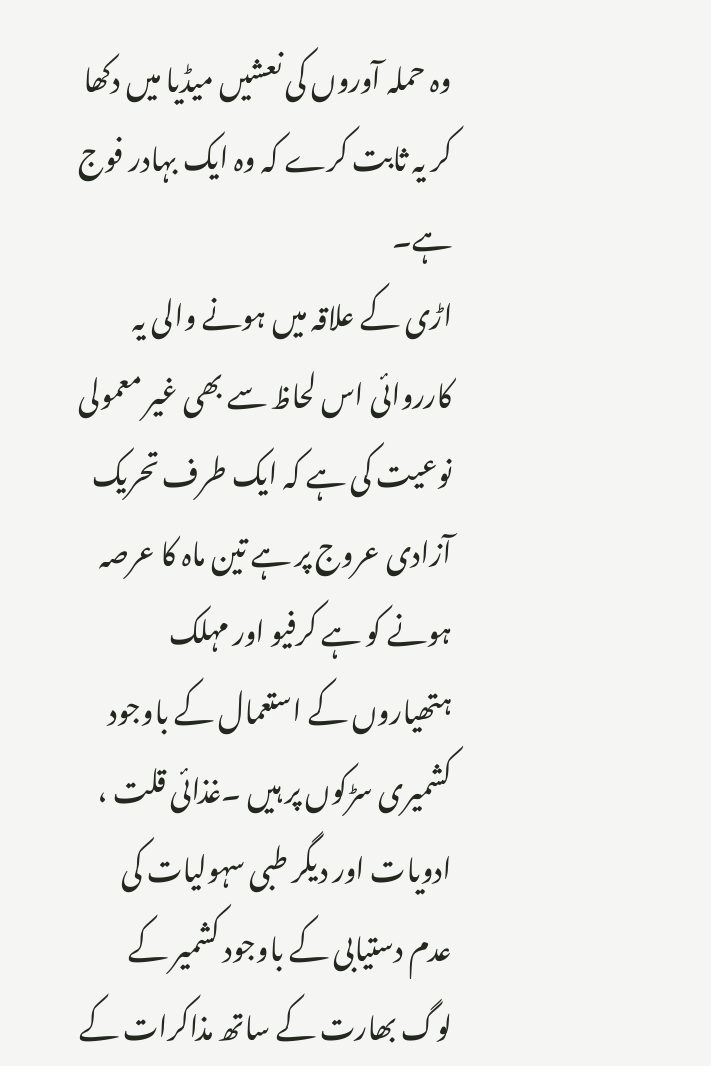وہ حملہ آوروں کی نعشیں میڈیا میں دکھا کر یہ ثابت کرے کہ وہ ایک بہادر فوج ہے۔
اڑی کے علاقہ میں ہونے والی یہ کارروائی اس لحاظ سے بھی غیر معمولی نوعیت کی ہے کہ ایک طرف تحریک آزادی عروج پر ہے تین ماہ کا عرصہ ہونے کو ہے کرفیو اور مہلک ہتھیاروں کے استعمال کے باوجود کشمیری سڑکوں پر ہیں ۔غذائی قلت ، ادویات اور دیگر طبی سہولیات کی عدم دستیابی کے باوجود کشمیر کے لوگ بھارت کے ساتھ مذاکرات کے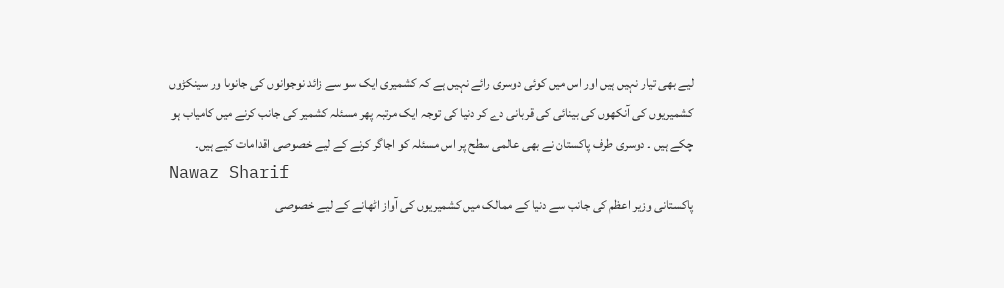لیے بھی تیار نہیں ہیں اور اس میں کوئی دوسری رائے نہیں ہے کہ کشمیری ایک سو سے زائد نوجوانوں کی جانوںا ور سینکڑوں کشمیریوں کی آنکھوں کی بینائی کی قربانی دے کر دنیا کی توجہ ایک مرتبہ پھر مسئلہ کشمیر کی جانب کرنے میں کامیاب ہو چکے ہیں ۔ دوسری طرف پاکستان نے بھی عالمی سطح پر اس مسئلہ کو اجاگر کرنے کے لیے خصوصی اقدامات کیے ہیں۔
Nawaz Sharif
پاکستانی وزیر اعظم کی جانب سے دنیا کے ممالک میں کشمیریوں کی آواز اٹھانے کے لیے خصوصی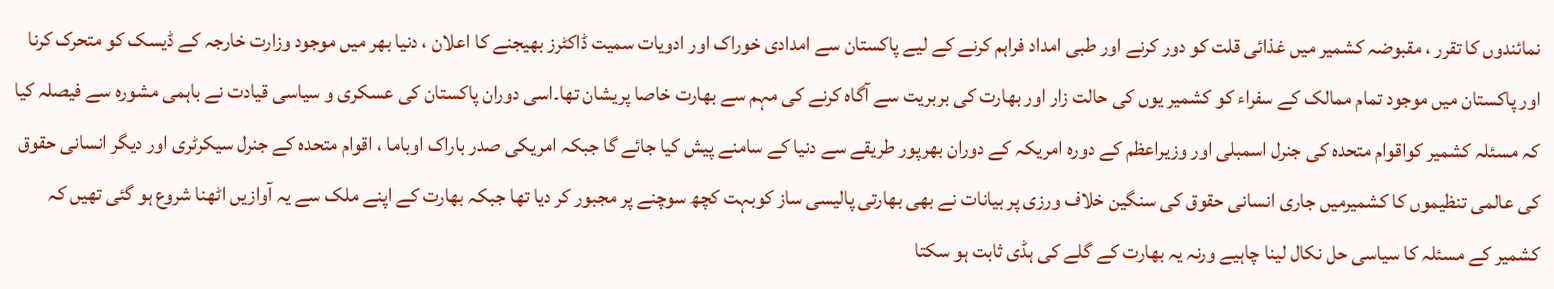نمائندوں کا تقرر ، مقبوضہ کشمیر میں غذائی قلت کو دور کرنے اور طبی امداد فراہم کرنے کے لیے پاکستان سے امدادی خوراک اور ادویات سمیت ڈاکٹرز بھیجنے کا اعلان ، دنیا بھر میں موجود وزارت خارجہ کے ڈیسک کو متحرک کرنا اور پاکستان میں موجود تمام ممالک کے سفراء کو کشمیر یوں کی حالت زار اور بھارت کی بربریت سے آگاہ کرنے کی مہم سے بھارت خاصا پریشان تھا۔اسی دوران پاکستان کی عسکری و سیاسی قیادت نے باہمی مشورہ سے فیصلہ کیا کہ مسئلہ کشمیر کواقوام متحدہ کی جنرل اسمبلی اور وزیراعظم کے دورہ امریکہ کے دوران بھرپور طریقے سے دنیا کے سامنے پیش کیا جائے گا جبکہ امریکی صدر باراک اوباما ، اقوام متحدہ کے جنرل سیکرٹری اور دیگر انسانی حقوق کی عالمی تنظیموں کا کشمیرمیں جاری انسانی حقوق کی سنگین خلاف ورزی پر بیانات نے بھی بھارتی پالیسی ساز کوبہت کچھ سوچنے پر مجبور کر دیا تھا جبکہ بھارت کے اپنے ملک سے یہ آوازیں اٹھنا شروع ہو گئی تھیں کہ کشمیر کے مسئلہ کا سیاسی حل نکال لینا چاہیے ورنہ یہ بھارت کے گلے کی ہڈی ثابت ہو سکتا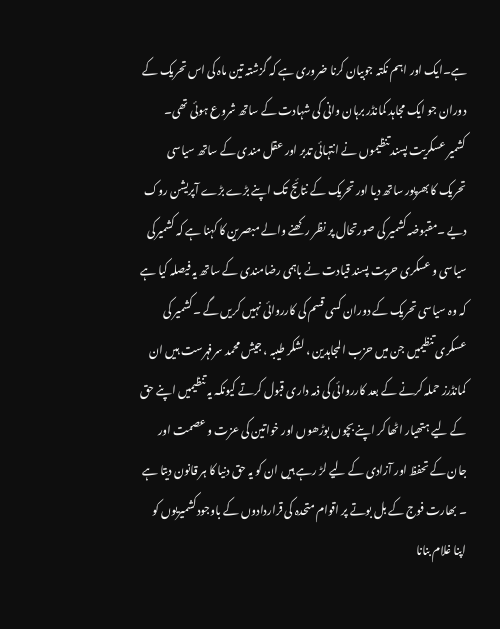ہے۔ایک اور اہم نکتہ جوبیان کرنا ضروری ہے کہ گزشتہ تین ماہ کی اس تحریک کے دوران جو ایک مجاہد کمانڈر برہان وانی کی شہادت کے ساتھ شروع ہوئی تھی۔
کشمیر عسکریت پسند تنظیموں نے انتہائی تدبر اور عقل مندی کے ساتھ سیاسی تحریک کا بھرپور ساتھ دیا اور تحریک کے نتائج تک اپنے بڑے بڑے آپریشن روک دیے ۔مقبوضہ کشمیر کی صورتحال پر نظر رکھنے والے مبصرین کا کہنا ہے کہ کشمیرکی سیاسی و عسکری حریت پسند قیادت نے باہمی رضامندی کے ساتھ یہ فیصلہ کیا ہے کہ وہ سیاسی تحریک کے دوران کسی قسم کی کارروائی نہیں کریں گے ۔کشمیر کی عسکری تنظیمیں جن میں حزب المجاہدین ، لشکر طیبہ ، جیش محمد سرفہرست ہیں ان کمانڈرز حملہ کرنے کے بعد کارروائی کی ذمہ داری قبول کرتے کیونکہ یہ تنظیمیں اپنے حق کے لیے ہتھیار اٹھا کر اپنے بچوں بوڑھوں اور خواتین کی عزت و عصمت اور جان کے تحفظ اور آزادی کے لیے لڑ رہے ہیں ان کو یہ حق دنیا کا ہر قانون دیتا ہے ۔ بھارت فوج کے بل بوتے پر اقوام متحدہ کی قراردادوں کے باوجودکشمیریوں کو اپنا غلام بنانا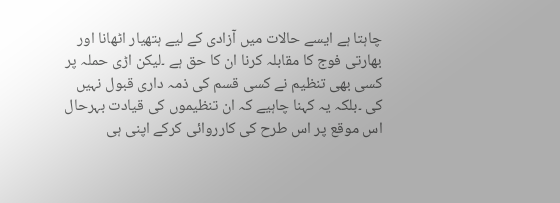چاہتا ہے ایسے حالات میں آزادی کے لیے ہتھیار اٹھانا اور بھارتی فوج کا مقابلہ کرنا ان کا حق ہے ۔لیکن اڑی حملہ پر کسی بھی تنظیم نے کسی قسم کی ذمہ داری قبول نہیں کی ۔بلکہ یہ کہنا چاہیے کہ ان تنظیموں کی قیادت بہرحال اس موقع پر اس طرح کی کارروائی کرکے اپنی ہی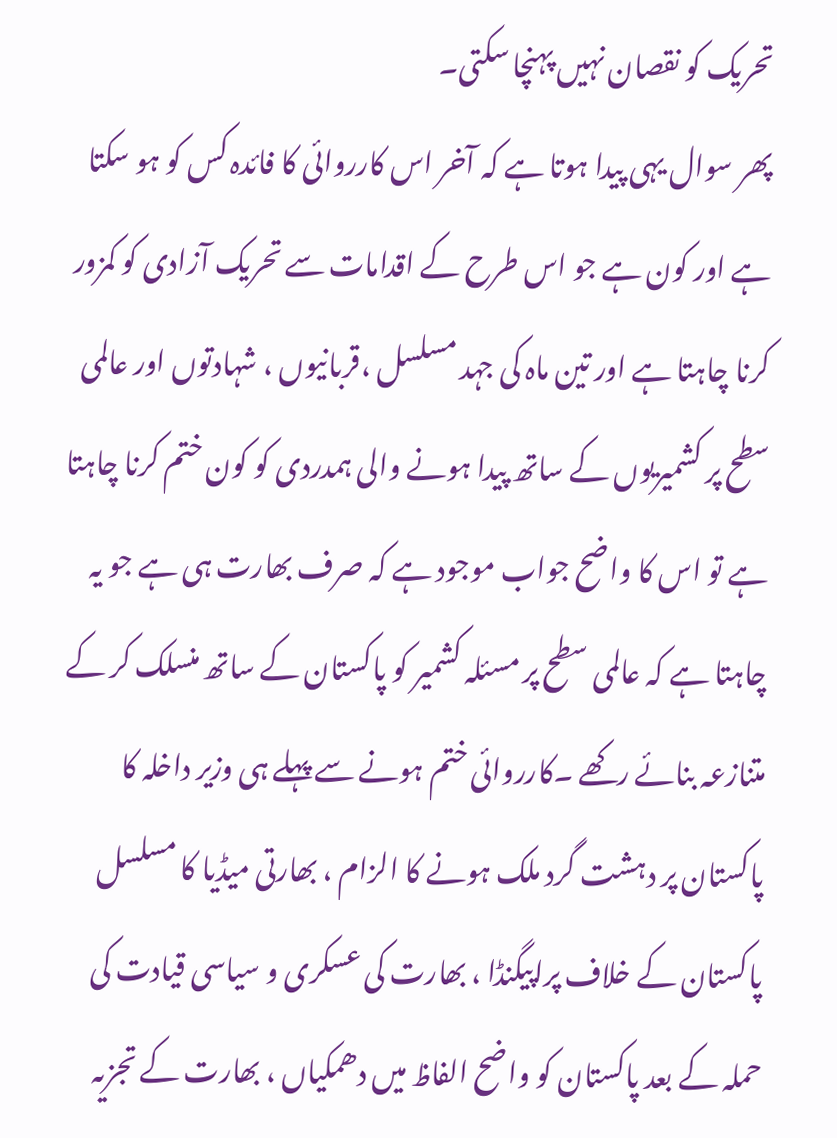تحریک کو نقصان نہیں پہنچا سکتی۔
پھر سوال یہی پیدا ہوتا ہے کہ آخر اس کارروائی کا فائدہ کس کو ہو سکتا ہے اور کون ہے جو اس طرح کے اقدامات سے تحریک آزادی کو کمزور کرنا چاہتا ہے اور تین ماہ کی جہد مسلسل ،قربانیوں ، شہادتوں اور عالمی سطح پر کشمیریوں کے ساتھ پیدا ہونے والی ہمدردی کو کون ختم کرنا چاہتا ہے تو اس کا واضح جواب موجود ہے کہ صرف بھارت ہی ہے جو یہ چاہتا ہے کہ عالمی سطح پر مسئلہ کشمیر کو پاکستان کے ساتھ منسلک کر کے متنازعہ بنائے رکھے ۔کارروائی ختم ہونے سے پہلے ہی وزیر داخلہ کا پاکستان پر دہشت گرد ملک ہونے کا الزام ، بھارتی میڈیا کا مسلسل پاکستان کے خلاف پراپیگنڈا ، بھارت کی عسکری و سیاسی قیادت کی حملہ کے بعد پاکستان کو واضح الفاظ میں دھمکیاں ، بھارت کے تجزیہ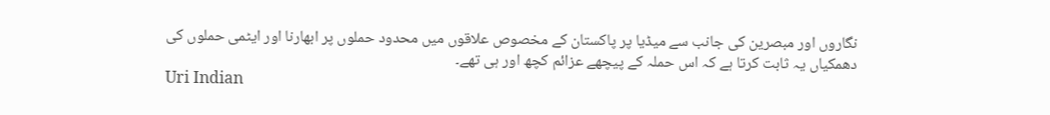نگاروں اور مبصرین کی جانب سے میڈیا پر پاکستان کے مخصوص علاقوں میں محدود حملوں پر ابھارنا اور ایٹمی حملوں کی دھمکیاں یہ ثابت کرتا ہے کہ اس حملہ کے پیچھے عزائم کچھ اور ہی تھے۔
Uri Indian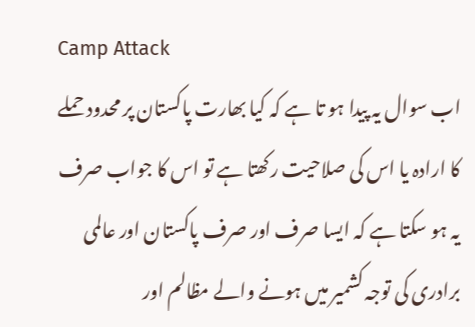Camp Attack
اب سوال یہ پیدا ہو تا ہے کہ کیا بھارت پاکستان پر محدود حملے کا ارادہ یا اس کی صلاحیت رکھتا ہے تو اس کا جواب صرف یہ ہو سکتا ہے کہ ایسا صرف اور صرف پاکستان اور عالمی برادری کی توجہ کشمیر میں ہونے والے مظالم اور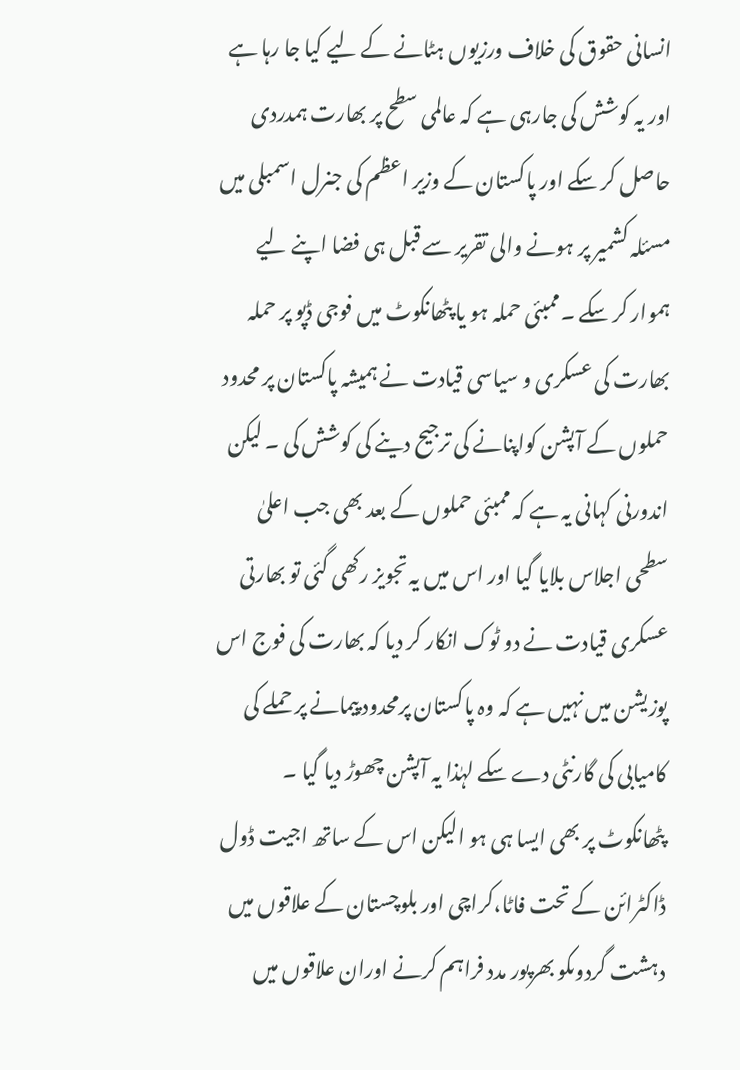انسانی حقوق کی خلاف ورزیوں ہٹانے کے لیے کیا جا رہا ہے اور یہ کوشش کی جارہی ہے کہ عالمی سطح پر بھارت ہمدردی حاصل کر سکے اور پاکستان کے وزیر اعظم کی جنرل اسمبلی میں مسئلہ کشمیر پر ہونے والی تقریر سے قبل ہی فضا اپنے لیے ہموار کر سکے ۔ممبئی حملہ ہو یا پٹھانکوٹ میں فوجی ڈپو پر حملہ بھارت کی عسکری و سیاسی قیادت نے ہمیشہ پاکستان پر محدود حملوں کے آپشن کواپنانے کی ترجیح دینے کی کوشش کی ۔ لیکن اندورنی کہانی یہ ہے کہ ممبئی حملوں کے بعد بھی جب اعلیٰ سطحی اجلاس بلایا گیا اور اس میں یہ تجویز رکھی گئی تو بھارتی عسکری قیادت نے دو ٹوک انکار کر دیا کہ بھارت کی فوج اس پوزیشن میں نہیں ہے کہ وہ پاکستان پرمحدود پیمانے پر حملے کی کامیابی کی گارنٹی دے سکے لہٰذا یہ آپشن چھوڑ دیا گیا ۔ پٹھانکوٹ پر بھی ایسا ہی ہو الیکن اس کے ساتھ اجیت ڈول ڈاکٹرائن کے تحت فاٹا،کراچی اور بلوچستان کے علاقوں میں دہشت گردوںکو بھرپور مدد فراہم کرنے اوران علاقوں میں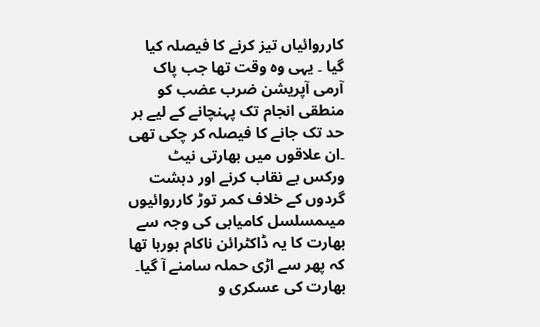کارروائیاں تیز کرنے کا فیصلہ کیا گیا ۔ یہی وہ وقت تھا جب پاک آرمی آپریشن ضرب عضب کو منطقی انجام تک پہنچانے کے لیے ہر حد تک جانے کا فیصلہ کر چکی تھی ۔ان علاقوں میں بھارتی نیٹ ورکس بے نقاب کرنے اور دہشت گردوں کے خلاف کمر توڑ کارروائیوں میںمسلسل کامیابی کی وجہ سے بھارت کا یہ ڈاکٹرائن ناکام ہورہا تھا کہ پھر سے اڑی حملہ سامنے آ گیا۔
بھارت کی عسکری و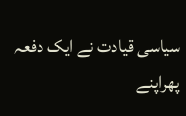سیاسی قیادت نے ایک دفعہ پھراپنے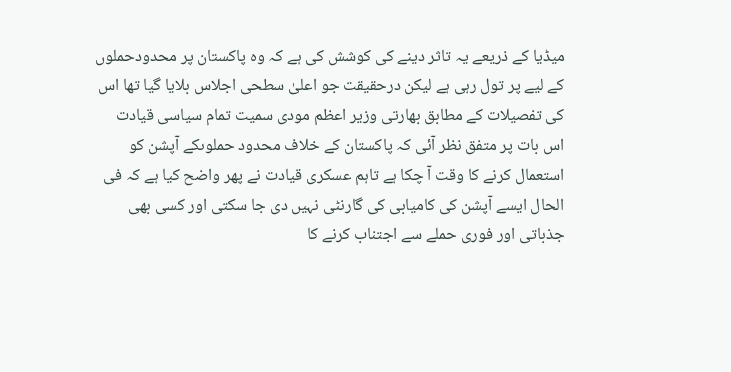میڈیا کے ذریعے یہ تاثر دینے کی کوشش کی ہے کہ وہ پاکستان پر محدودحملوں کے لیے پر تول رہی ہے لیکن درحقیقت جو اعلیٰ سطحی اجلاس بلایا گیا تھا اس کی تفصیلات کے مطابق بھارتی وزیر اعظم مودی سمیت تمام سیاسی قیادت اس بات پر متفق نظر آئی کہ پاکستان کے خلاف محدود حملوںکے آپشن کو استعمال کرنے کا وقت آ چکا ہے تاہم عسکری قیادت نے پھر واضح کیا ہے کہ فی الحال ایسے آپشن کی کامیابی کی گارنٹی نہیں دی جا سکتی اور کسی بھی جذباتی اور فوری حملے سے اجتناب کرنے کا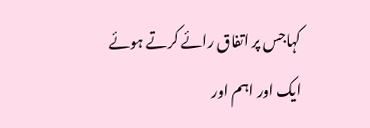کہاجس پر اتفاق رائے کرتے ہوئے ایک اور اہم اور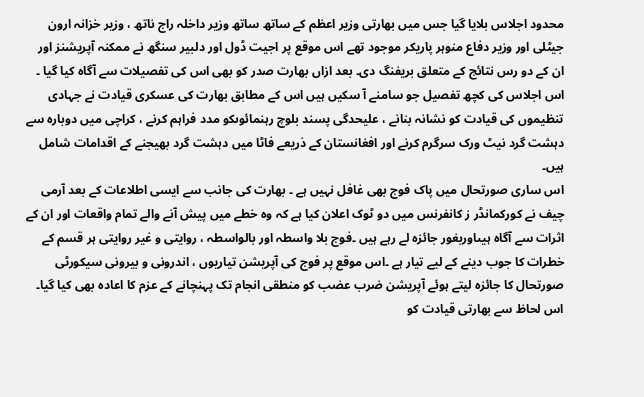محدود اجلاس بلایا گیا جس میں بھارتی وزیر اعظم کے ساتھ ساتھ وزیر داخلہ راج ناتھ ، وزیر خزانہ ارون جیٹلی اور وزیر دفاع منوہر پاریکر موجود تھے اس موقع پر اجیت ڈول اور دلبیر سنگھ نے ممکنہ آپریشنز اور ان کے دو رس نتائج کے متعلق بریفنگ دی۔ بعد ازاں بھارت صدر کو بھی اس کی تفصیلات سے آگاہ کیا گیا ۔ اس اجلاس کی کچھ تفصیل جو سامنے آ سکیں ہیں اس کے مطابق بھارت کی عسکری قیادت نے جہادی تنظیموں کی قیادت کو نشانہ بنانے ، علیحدگی پسند بلوچ رہنمائوںکو مدد فراہم کرنے ، کراچی میں دوبارہ سے دہشت گرد نیٹ ورک سرگرم کرنے اور افغانستان کے ذریعے فاٹا میں دہشت گرد بھیجنے کے اقدامات شامل ہیں۔
اس ساری صورتحال میں پاک فوج بھی غافل نہیں ہے ۔ بھارت کی جانب سے ایسی اطلاعات کے بعد آرمی چیف نے کورکمانڈر ز کانفرنس میں دو ٹوک اعلان کیا ہے کہ وہ خطے میں پیش آنے والے تمام واقعات اور ان کے اثرات سے آگاہ ہیںاوربغور جائزہ لے رہے ہیں ۔فوج بلا واسطہ اور بالواسطہ ، روایتی و غیر روایتی ہر قسم کے خطرات کا جوب دینے کے لیے تیار ہے ۔اس موقع پر فوج کی آپریشن تیاریوں ، اندرونی و بیرونی سیکورٹی صورتحال کا جائزہ لیتے ہوئے آپریشن ضرب عضب کو منطقی انجام تک پہنچانے کے عزم کا اعادہ بھی کیا گیا۔ اس لحاظ سے بھارتی قیادت کو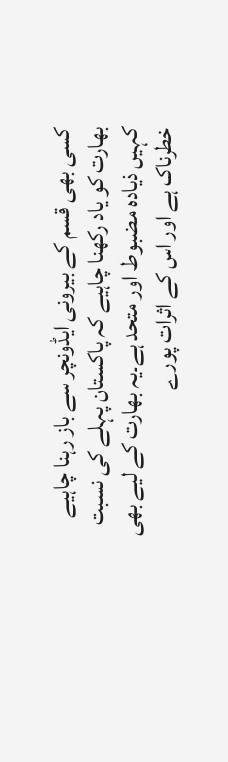کسی بھی قسم کے بیرونی ایڈونچر سے باز رہنا چاہیے بھارت کو یاد رکھنا چاہیے کہ پاکستان پہلے کی نسبت کہیں ذیادہ مضبوط اور متحد ہے۔یہ بھارت کے لیے بھی خطرناک ہے اور اس کے اثرات پورے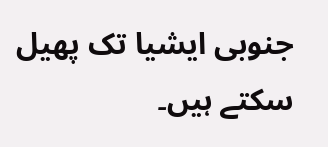جنوبی ایشیا تک پھیل سکتے ہیں۔